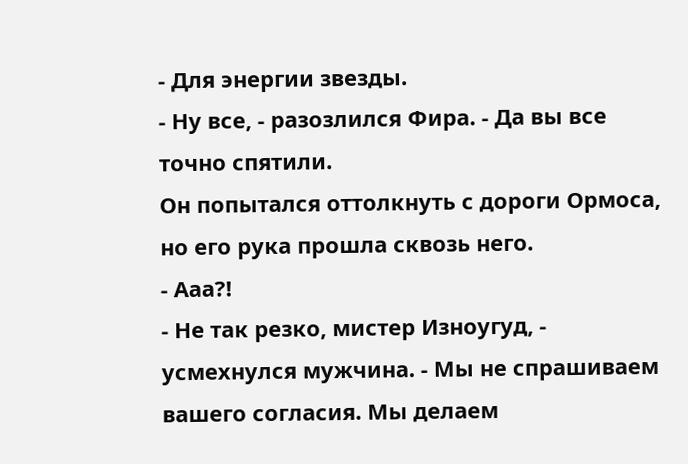- Для энергии звезды.
- Ну все, - разозлился Фира. - Да вы все точно спятили.
Он попытался оттолкнуть с дороги Ормоса, но его рука прошла сквозь него.
- Ааа?!
- Не так резко, мистер Изноугуд, - усмехнулся мужчина. - Мы не спрашиваем вашего согласия. Мы делаем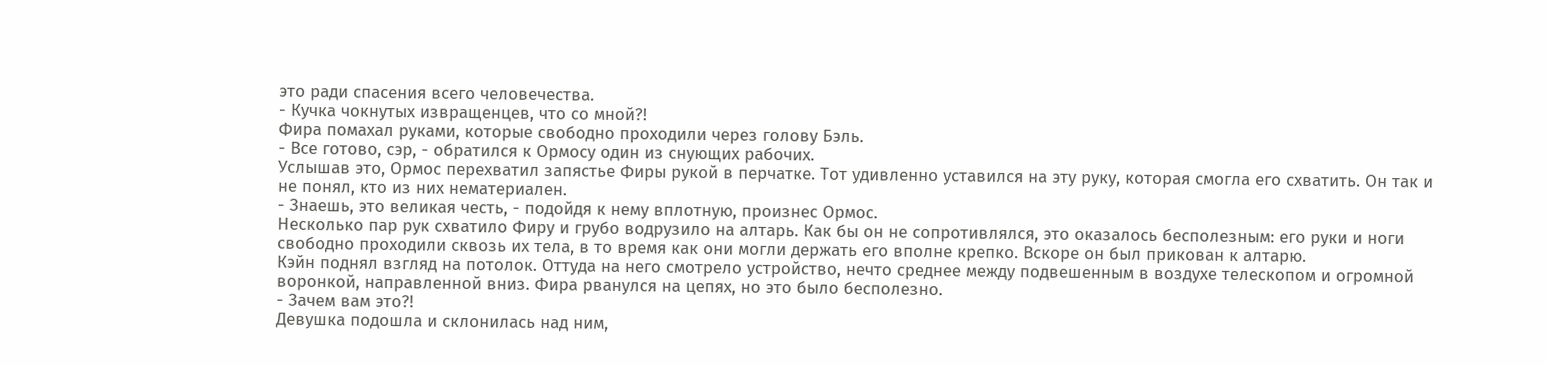это ради спасения всего человечества.
- Кучка чокнутых извращенцев, что со мной?!
Фира помахал руками, которые свободно проходили через голову Бэль.
- Все готово, сэр, - обратился к Ормосу один из снующих рабочих.
Услышав это, Ормос перехватил запястье Фиры рукой в перчатке. Тот удивленно уставился на эту руку, которая смогла его схватить. Он так и не понял, кто из них нематериален.
- Знаешь, это великая честь, - подойдя к нему вплотную, произнес Ормос.
Несколько пар рук схватило Фиру и грубо водрузило на алтарь. Как бы он не сопротивлялся, это оказалось бесполезным: его руки и ноги свободно проходили сквозь их тела, в то время как они могли держать его вполне крепко. Вскоре он был прикован к алтарю.
Кэйн поднял взгляд на потолок. Оттуда на него смотрело устройство, нечто среднее между подвешенным в воздухе телескопом и огромной воронкой, направленной вниз. Фира рванулся на цепях, но это было бесполезно.
- Зачем вам это?!
Девушка подошла и склонилась над ним,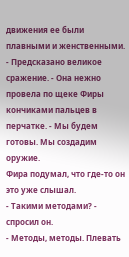движения ее были плавными и женственными.
- Предсказано великое сражение. - Она нежно провела по щеке Фиры кончиками пальцев в перчатке. - Мы будем готовы. Мы создадим оружие.
Фира подумал, что где-то он это уже слышал.
- Такими методами? - спросил он.
- Методы, методы. Плевать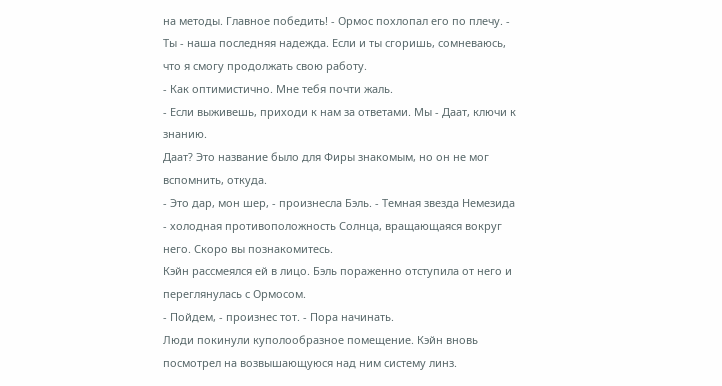на методы. Главное победить! - Ормос похлопал его по плечу. - Ты - наша последняя надежда. Если и ты сгоришь, сомневаюсь, что я смогу продолжать свою работу.
- Как оптимистично. Мне тебя почти жаль.
- Если выживешь, приходи к нам за ответами. Мы - Даат, ключи к знанию.
Даат? Это название было для Фиры знакомым, но он не мог вспомнить, откуда.
- Это дар, мон шер, - произнесла Бэль. - Темная звезда Немезида - холодная противоположность Солнца, вращающаяся вокруг него. Скоро вы познакомитесь.
Кэйн рассмеялся ей в лицо. Бэль пораженно отступила от него и переглянулась с Ормосом.
- Пойдем, - произнес тот. - Пора начинать.
Люди покинули куполообразное помещение. Кэйн вновь посмотрел на возвышающуюся над ним систему линз.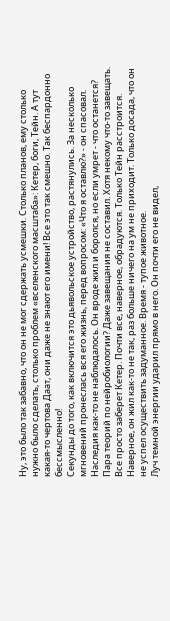Ну, это было так забавно, что он не мог сдержать усмешки. Столько планов, ему столько нужно было сделать, столько проблем «вселенского масштаба»: Кетер, боги, Тейн. А тут какая-то чертова Даат, они даже не знают его имени! Все это так смешно. Так беспардонно бессмысленно!
Секунды до того, как включится это дьявольское устройство, растянулись. За несколько мгновений пронеслась вся его жизнь, перед вопросом: «Что я оставлю?» - он спасовал. Наследия как-то не наблюдалось. Он вроде жил и боролся, но если умрет - что останется? Пара теорий по нейробиологии? Даже завещания не составил. Хотя некому что-то завещать. Все просто заберет Кетер. Почти все, наверное, обрадуются. Только Тейн расстроится. Наверное, он жил как-то не так, раз больше ничего на ум не приходит. Только досада, что он не успел осуществить задуманное. Время - тупое животное.
Луч темной энергии ударил прямо в него. Он почти его не видел,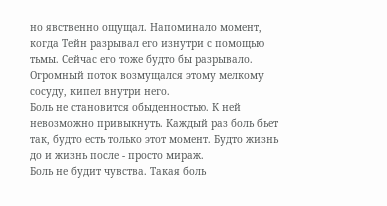но явственно ощущал. Напоминало момент, когда Тейн разрывал его изнутри с помощью тьмы. Сейчас его тоже будто бы разрывало. Огромный поток возмущался этому мелкому сосуду, кипел внутри него.
Боль не становится обыденностью. К ней невозможно привыкнуть. Каждый раз боль бьет так, будто есть только этот момент. Будто жизнь до и жизнь после - просто мираж.
Боль не будит чувства. Такая боль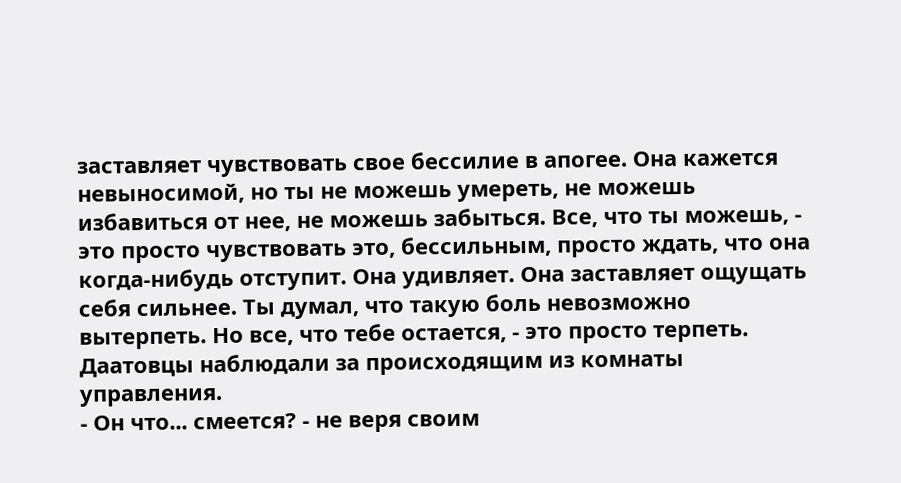заставляет чувствовать свое бессилие в апогее. Она кажется невыносимой, но ты не можешь умереть, не можешь избавиться от нее, не можешь забыться. Все, что ты можешь, - это просто чувствовать это, бессильным, просто ждать, что она когда-нибудь отступит. Она удивляет. Она заставляет ощущать себя сильнее. Ты думал, что такую боль невозможно вытерпеть. Но все, что тебе остается, - это просто терпеть.
Даатовцы наблюдали за происходящим из комнаты управления.
- Он что... смеется? - не веря своим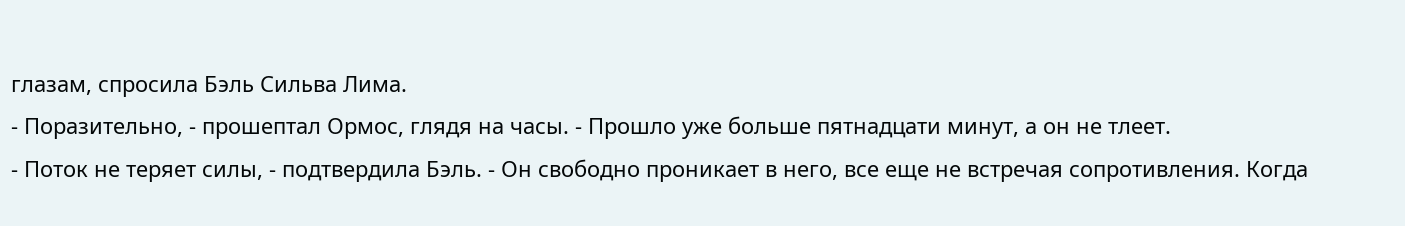глазам, спросила Бэль Сильва Лима.
- Поразительно, - прошептал Ормос, глядя на часы. - Прошло уже больше пятнадцати минут, а он не тлеет.
- Поток не теряет силы, - подтвердила Бэль. - Он свободно проникает в него, все еще не встречая сопротивления. Когда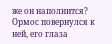же он наполнится?
Ормос повернулся к ней, его глаза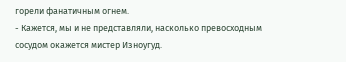горели фанатичным огнем.
- Кажется, мы и не представляли, насколько превосходным сосудом окажется мистер Изноугуд.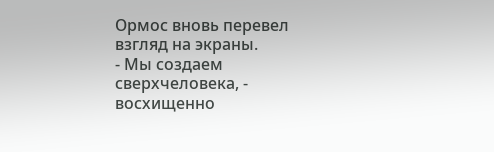Ормос вновь перевел взгляд на экраны.
- Мы создаем сверхчеловека, - восхищенно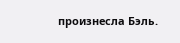произнесла Бэль.